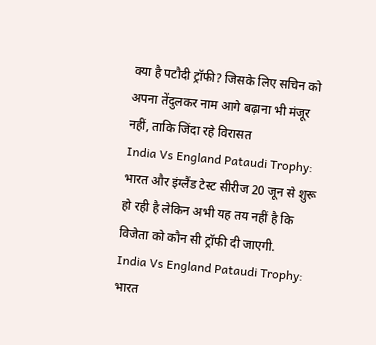क्या है पटौदी ट्रॉफी? जिसके लिए सचिन को अपना तेंदुलकर नाम आगे बढ़ाना भी मंजूर नहीं, ताकि जिंदा रहे विरासत
India Vs England Pataudi Trophy: भारत और इंग्लैंड टेस्ट सीरीज 20 जून से शुरू हो रही है लेकिन अभी यह तय नहीं है कि विजेता को कौन सी ट्रॉफी दी जाएगी.
India Vs England Pataudi Trophy: भारत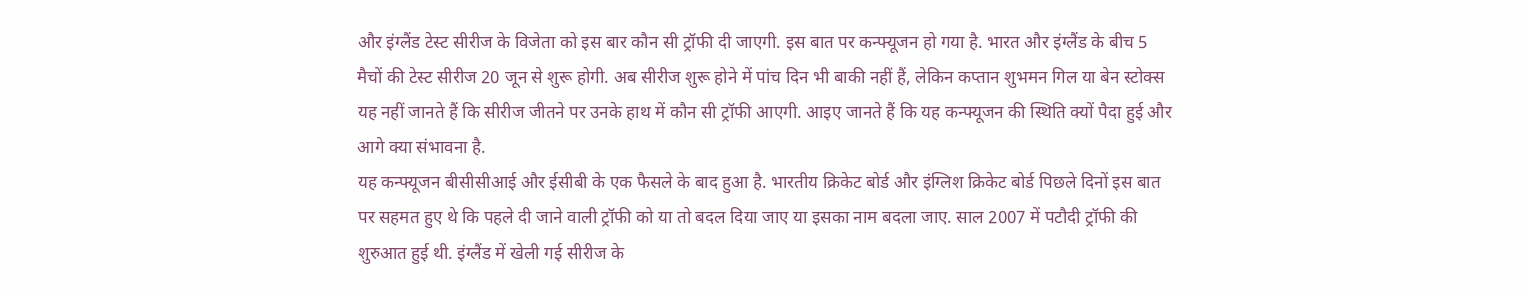और इंग्लैंड टेस्ट सीरीज के विजेता को इस बार कौन सी ट्रॉफी दी जाएगी. इस बात पर कन्फ्यूजन हो गया है. भारत और इंग्लैंड के बीच 5 मैचों की टेस्ट सीरीज 20 जून से शुरू होगी. अब सीरीज शुरू होने में पांच दिन भी बाकी नहीं हैं, लेकिन कप्तान शुभमन गिल या बेन स्टोक्स यह नहीं जानते हैं कि सीरीज जीतने पर उनके हाथ में कौन सी ट्रॉफी आएगी. आइए जानते हैं कि यह कन्फ्यूजन की स्थिति क्यों पैदा हुई और आगे क्या संभावना है.
यह कन्फ्यूजन बीसीसीआई और ईसीबी के एक फैसले के बाद हुआ है. भारतीय क्रिकेट बोर्ड और इंग्लिश क्रिकेट बोर्ड पिछले दिनों इस बात पर सहमत हुए थे कि पहले दी जाने वाली ट्रॉफी को या तो बदल दिया जाए या इसका नाम बदला जाए. साल 2007 में पटौदी ट्रॉफी की शुरुआत हुई थी. इंग्लैंड में खेली गई सीरीज के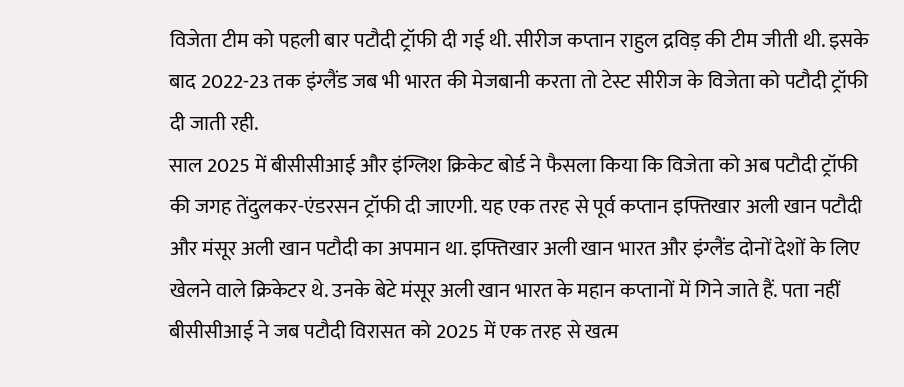विजेता टीम को पहली बार पटौदी ट्रॉफी दी गई थी. सीरीज कप्तान राहुल द्रविड़ की टीम जीती थी. इसके बाद 2022-23 तक इंग्लैंड जब भी भारत की मेजबानी करता तो टेस्ट सीरीज के विजेता को पटौदी ट्रॉफी दी जाती रही.
साल 2025 में बीसीसीआई और इंग्लिश क्रिकेट बोर्ड ने फैसला किया कि विजेता को अब पटौदी ट्रॉफी की जगह तेंदुलकर-एंडरसन ट्रॉफी दी जाएगी. यह एक तरह से पूर्व कप्तान इफ्तिखार अली खान पटौदी और मंसूर अली खान पटौदी का अपमान था. इफ्तिखार अली खान भारत और इंग्लैंड दोनों देशों के लिए खेलने वाले क्रिकेटर थे. उनके बेटे मंसूर अली खान भारत के महान कप्तानों में गिने जाते हैं. पता नहीं बीसीसीआई ने जब पटौदी विरासत को 2025 में एक तरह से खत्म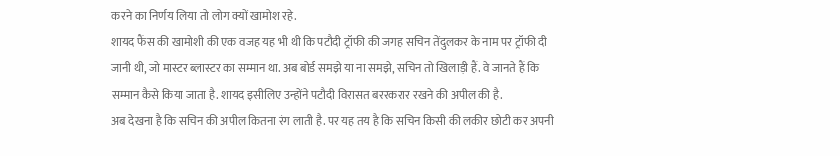करने का निर्णय लिया तो लोग क्यों खामोश रहे.
शायद फैंस की खामोशी की एक वजह यह भी थी कि पटौदी ट्रॉफी की जगह सचिन तेंदुलकर के नाम पर ट्रॉफी दी जानी थी, जो मास्टर ब्लास्टर का सम्मान था. अब बोर्ड समझे या ना समझे, सचिन तो खिलाड़ी हैं. वे जानते हैं कि सम्मान कैसे किया जाता है. शायद इसीलिए उन्होंने पटौदी विरासत बररकरार रखने की अपील की है.
अब देखना है कि सचिन की अपील कितना रंग लाती है. पर यह तय है कि सचिन किसी की लकीर छोटी कर अपनी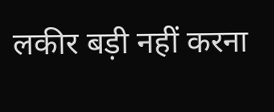लकीर बड़ी नहीं करना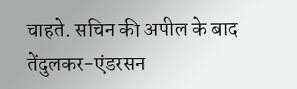चाहते. सचिन की अपील के बाद तेंदुलकर-एंडरसन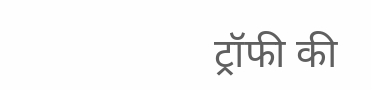ट्रॉफी की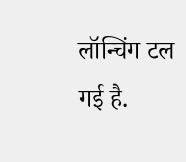लॉन्चिंग टल गई है.